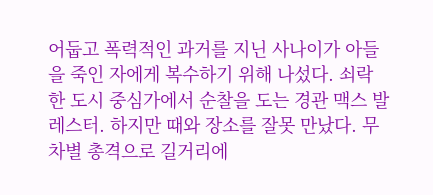어둡고 폭력적인 과거를 지닌 사나이가 아들을 죽인 자에게 복수하기 위해 나섰다. 쇠락한 도시 중심가에서 순찰을 도는 경관 맥스 발레스터. 하지만 때와 장소를 잘못 만났다. 무차별 총격으로 길거리에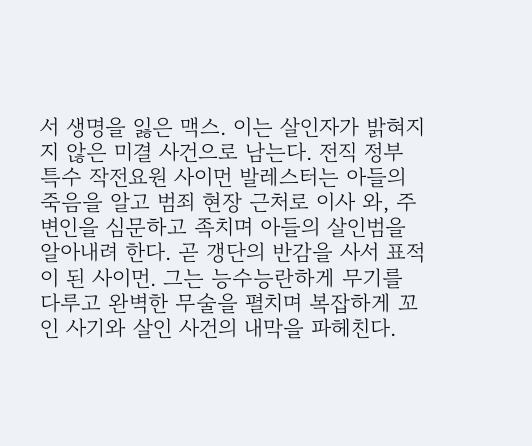서 생명을 잃은 맥스. 이는 살인자가 밝혀지지 않은 미결 사건으로 남는다. 전직 정부 특수 작전요원 사이먼 발레스터는 아들의 죽음을 알고 범죄 현장 근처로 이사 와, 주변인을 심문하고 족치며 아들의 살인범을 알아내려 한다. 곧 갱단의 반감을 사서 표적이 된 사이먼. 그는 능수능란하게 무기를 다루고 완벽한 무술을 펼치며 복잡하게 꼬인 사기와 살인 사건의 내막을 파헤친다.